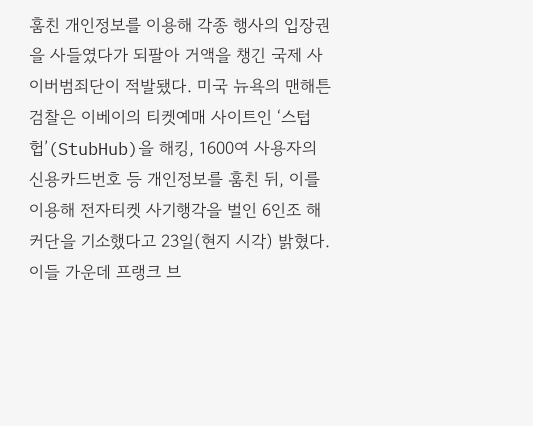훔친 개인정보를 이용해 각종 행사의 입장권을 사들였다가 되팔아 거액을 챙긴 국제 사이버범죄단이 적발됐다. 미국 뉴욕의 맨해튼 검찰은 이베이의 티켓예매 사이트인 ‘스텁헙’(StubHub)을 해킹, 1600여 사용자의 신용카드번호 등 개인정보를 훔친 뒤, 이를 이용해 전자티켓 사기행각을 벌인 6인조 해커단을 기소했다고 23일(현지 시각) 밝혔다. 이들 가운데 프랭크 브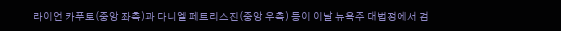라이언 카푸토(중앙 좌측)과 다니엘 페트리스진(중앙 우측) 등이 이날 뉴욕주 대법정에서 검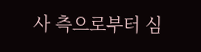사 측으로부터 심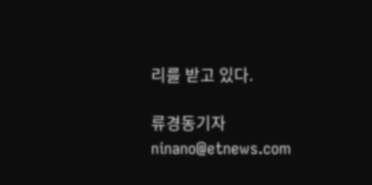리를 받고 있다.

류경동기자 ninano@etnews.com